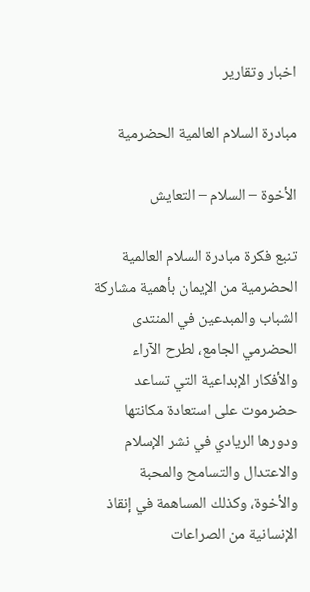اخبار وتقارير

مبادرة السلام العالمية الحضرمية

الأخوة – السلام – التعايش

تنبع فكرة مبادرة السلام العالمية الحضرمية من الإيمان بأهمية مشاركة الشباب والمبدعين في المنتدى الحضرمي الجامع، لطرح الآراء والأفكار الإبداعية التي تساعد حضرموت على استعادة مكانتها ودورها الريادي في نشر الإسلام والاعتدال والتسامح والمحبة والأخوة، وكذلك المساهمة في إنقاذ الإنسانية من الصراعات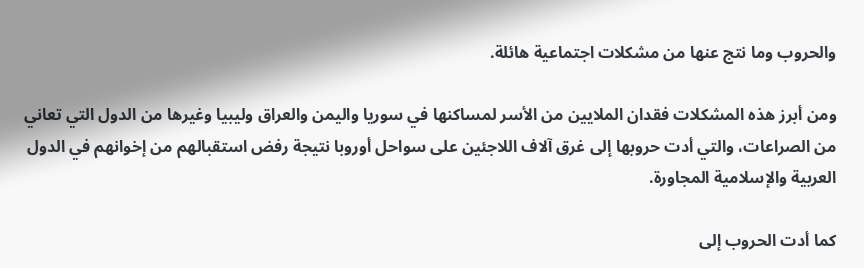والحروب وما نتج عنها من مشكلات اجتماعية هائلة.

ومن أبرز هذه المشكلات فقدان الملايين من الأسر لمساكنها في سوريا واليمن والعراق وليبيا وغيرها من الدول التي تعاني من الصراعات، والتي أدت حروبها إلى غرق آلاف اللاجئين على سواحل أوروبا نتيجة رفض استقبالهم من إخوانهم في الدول العربية والإسلامية المجاورة.

كما أدت الحروب إلى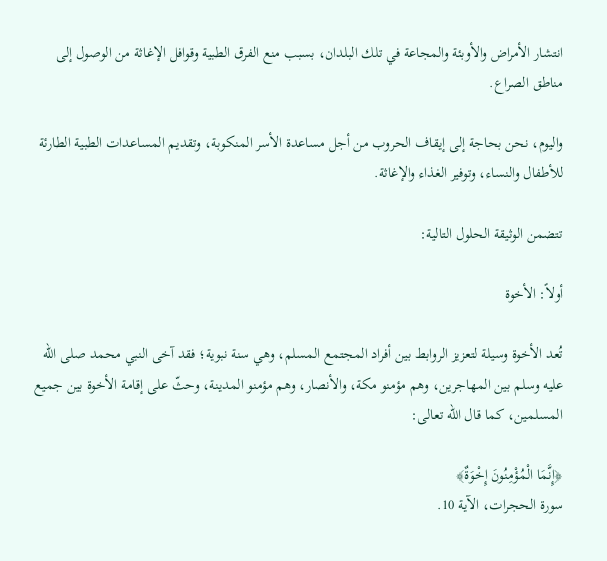انتشار الأمراض والأوبئة والمجاعة في تلك البلدان، بسبب منع الفرق الطبية وقوافل الإغاثة من الوصول إلى مناطق الصراع.

واليوم، نحن بحاجة إلى إيقاف الحروب من أجل مساعدة الأسر المنكوبة، وتقديم المساعدات الطبية الطارئة للأطفال والنساء، وتوفير الغذاء والإغاثة.

تتضمن الوثيقة الحلول التالية:

أولاً: الأخوة

تُعد الأخوة وسيلة لتعزيز الروابط بين أفراد المجتمع المسلم، وهي سنة نبوية؛ فقد آخى النبي محمد صلى الله عليه وسلم بين المهاجرين، وهم مؤمنو مكة، والأنصار، وهم مؤمنو المدينة، وحثّ على إقامة الأخوة بين جميع المسلمين، كما قال الله تعالى:

﴿إِنَّمَا الْمُؤْمِنُونَ إِخْوَةٌ﴾
سورة الحجرات، الآية 10.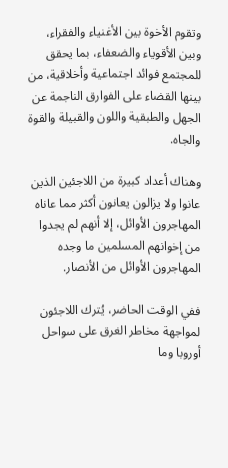وتقوم الأخوة بين الأغنياء والفقراء، وبين الأقوياء والضعفاء، بما يحقق للمجتمع فوائد اجتماعية وأخلاقية، من بينها القضاء على الفوارق الناجمة عن الجهل والطبقية واللون والقبيلة والقوة والجاه.

وهناك أعداد كبيرة من اللاجئين الذين عانوا ولا يزالون يعانون أكثر مما عاناه المهاجرون الأوائل، إلا أنهم لم يجدوا من إخوانهم المسلمين ما وجده المهاجرون الأوائل من الأنصار.

ففي الوقت الحاضر، يُترك اللاجئون لمواجهة مخاطر الغرق على سواحل أوروبا وما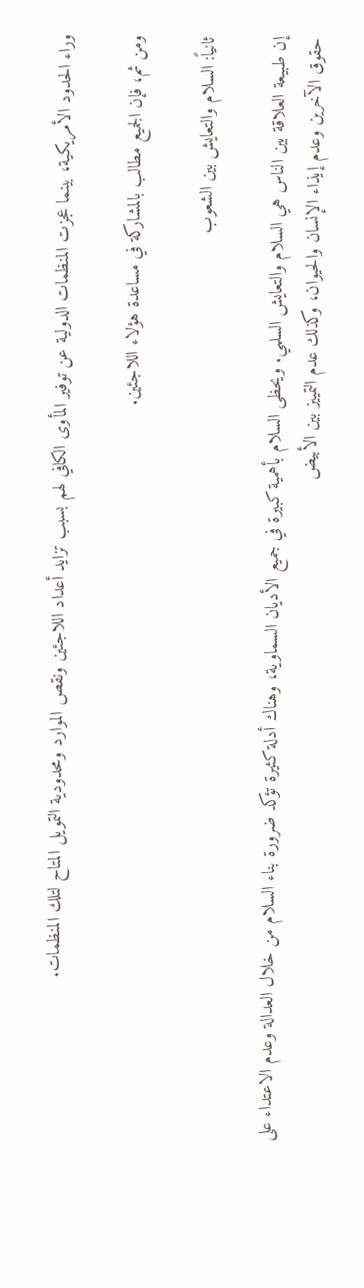وراء الحدود الأمريكية، بينما عجزت المنظمات الدولية عن توفير المأوى الكافي لهم بسبب تزايد أعداد اللاجئين ونقص الموارد ومحدودية التمويل المتاح لتلك المنظمات.

ومن ثم، فإن الجميع مطالب بالمشاركة في مساعدة هؤلاء اللاجئين.

ثانياً: السلام والتعايش بين الشعوب

إن طبيعة العلاقة بين الناس هي السلام والتعايش السلمي. ويحظى السلام بأهمية كبيرة في جميع الأديان السماوية، وهناك أدلة كثيرة تؤكد ضرورة بناء السلام من خلال العدالة وعدم الاعتداء على حقوق الآخرين وعدم إيذاء الإنسان والحيوان، وكذلك عدم التمييز بين الأبيض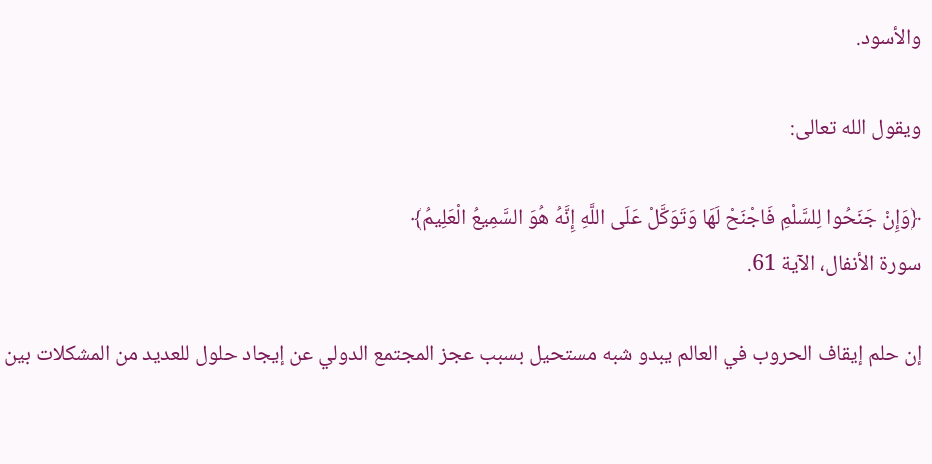والأسود.

ويقول الله تعالى:

﴿وَإِنْ جَنَحُوا لِلسَّلْمِ فَاجْنَحْ لَهَا وَتَوَكَّلْ عَلَى اللَّهِ إِنَّهُ هُوَ السَّمِيعُ الْعَلِيمُ﴾
سورة الأنفال، الآية 61.

إن حلم إيقاف الحروب في العالم يبدو شبه مستحيل بسبب عجز المجتمع الدولي عن إيجاد حلول للعديد من المشكلات بين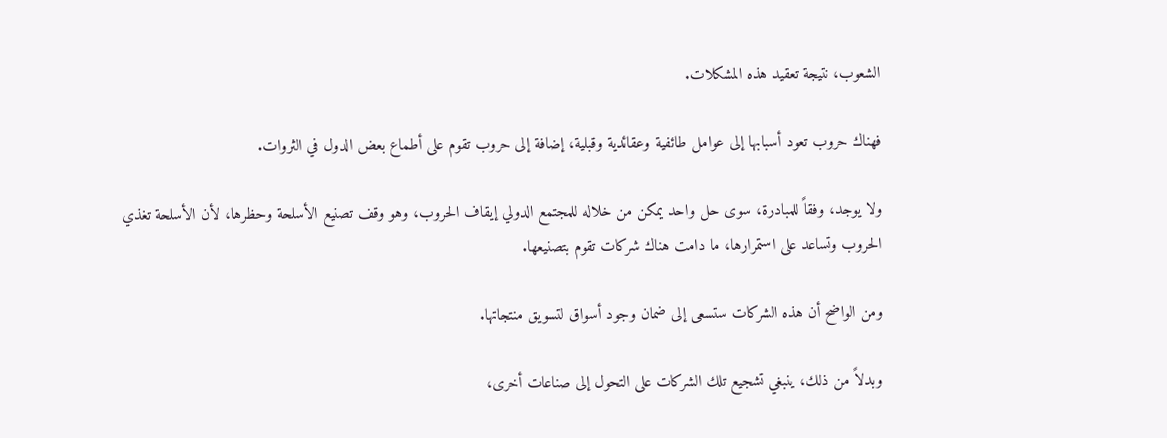الشعوب، نتيجة تعقيد هذه المشكلات.

فهناك حروب تعود أسبابها إلى عوامل طائفية وعقائدية وقبلية، إضافة إلى حروب تقوم على أطماع بعض الدول في الثروات.

ولا يوجد، وفقاً للمبادرة، سوى حل واحد يمكن من خلاله للمجتمع الدولي إيقاف الحروب، وهو وقف تصنيع الأسلحة وحظرها، لأن الأسلحة تغذي الحروب وتساعد على استمرارها، ما دامت هناك شركات تقوم بتصنيعها.

ومن الواضح أن هذه الشركات ستسعى إلى ضمان وجود أسواق لتسويق منتجاتها.

وبدلاً من ذلك، ينبغي تشجيع تلك الشركات على التحول إلى صناعات أخرى،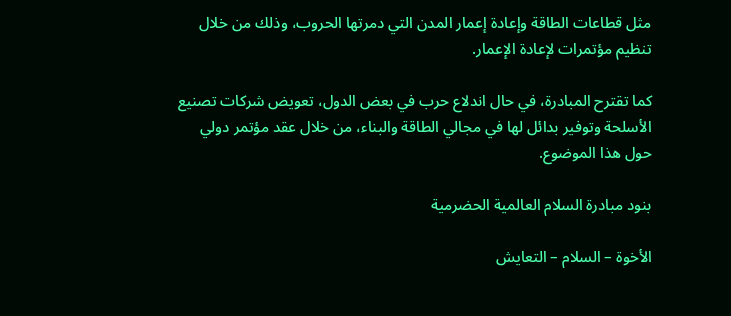مثل قطاعات الطاقة وإعادة إعمار المدن التي دمرتها الحروب، وذلك من خلال تنظيم مؤتمرات لإعادة الإعمار.

كما تقترح المبادرة، في حال اندلاع حرب في بعض الدول، تعويض شركات تصنيع الأسلحة وتوفير بدائل لها في مجالي الطاقة والبناء، من خلال عقد مؤتمر دولي حول هذا الموضوع.

بنود مبادرة السلام العالمية الحضرمية

الأخوة – السلام – التعايش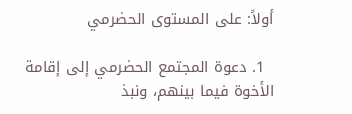أولاً: على المستوى الحضرمي

  1. دعوة المجتمع الحضرمي إلى إقامة الأخوة فيما بينهم، ونبذ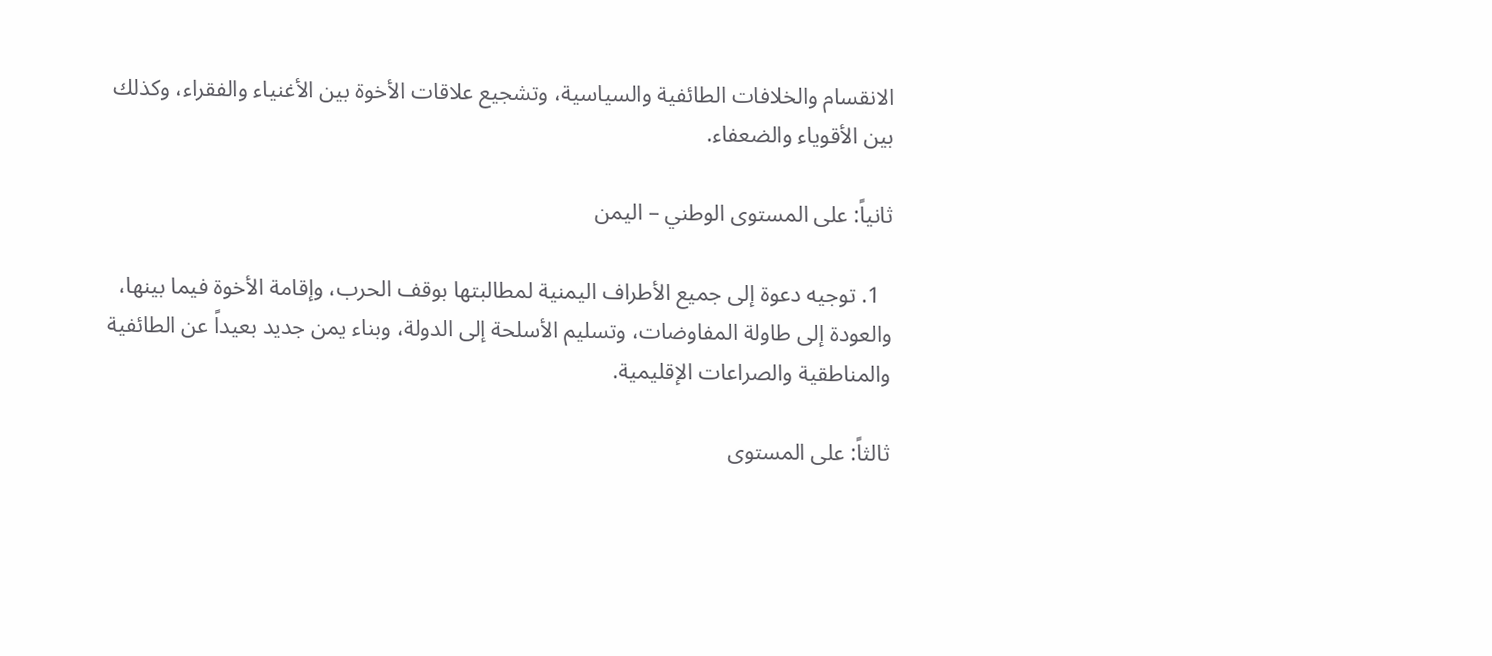الانقسام والخلافات الطائفية والسياسية، وتشجيع علاقات الأخوة بين الأغنياء والفقراء، وكذلك بين الأقوياء والضعفاء.

ثانياً: على المستوى الوطني – اليمن

  1. توجيه دعوة إلى جميع الأطراف اليمنية لمطالبتها بوقف الحرب، وإقامة الأخوة فيما بينها، والعودة إلى طاولة المفاوضات، وتسليم الأسلحة إلى الدولة، وبناء يمن جديد بعيداً عن الطائفية والمناطقية والصراعات الإقليمية.

ثالثاً: على المستوى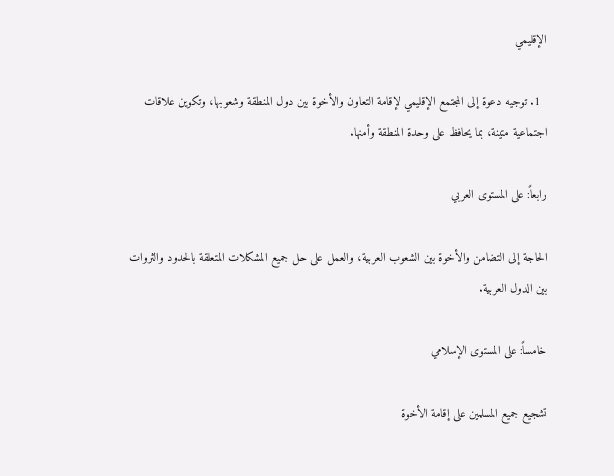الإقليمي

  1. توجيه دعوة إلى المجتمع الإقليمي لإقامة التعاون والأخوة بين دول المنطقة وشعوبها، وتكوين علاقات اجتماعية متينة، بما يحافظ على وحدة المنطقة وأمنها.

رابعاً: على المستوى العربي

الحاجة إلى التضامن والأخوة بين الشعوب العربية، والعمل على حل جميع المشكلات المتعلقة بالحدود والثروات بين الدول العربية.

خامساً: على المستوى الإسلامي

تشجيع جميع المسلمين على إقامة الأخوة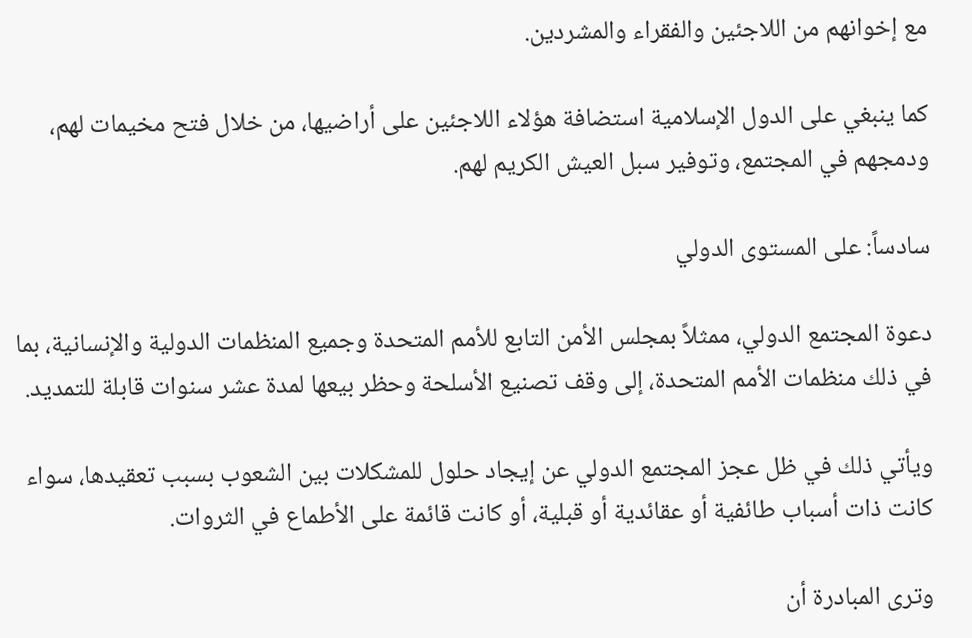مع إخوانهم من اللاجئين والفقراء والمشردين.

كما ينبغي على الدول الإسلامية استضافة هؤلاء اللاجئين على أراضيها، من خلال فتح مخيمات لهم، ودمجهم في المجتمع، وتوفير سبل العيش الكريم لهم.

سادساً: على المستوى الدولي

دعوة المجتمع الدولي، ممثلاً بمجلس الأمن التابع للأمم المتحدة وجميع المنظمات الدولية والإنسانية، بما في ذلك منظمات الأمم المتحدة، إلى وقف تصنيع الأسلحة وحظر بيعها لمدة عشر سنوات قابلة للتمديد.

ويأتي ذلك في ظل عجز المجتمع الدولي عن إيجاد حلول للمشكلات بين الشعوب بسبب تعقيدها، سواء كانت ذات أسباب طائفية أو عقائدية أو قبلية، أو كانت قائمة على الأطماع في الثروات.

وترى المبادرة أن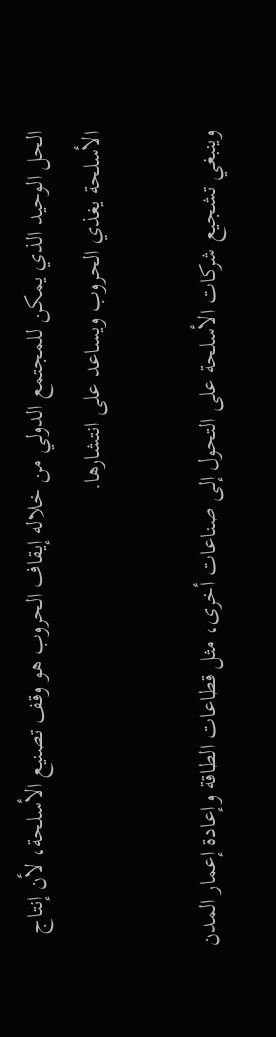الحل الوحيد الذي يمكن للمجتمع الدولي من خلاله إيقاف الحروب هو وقف تصنيع الأسلحة، لأن إنتاج الأسلحة يغذي الحروب ويساعد على انتشارها.

وينبغي تشجيع شركات الأسلحة على التحول إلى صناعات أخرى، مثل قطاعات الطاقة وإعادة إعمار المدن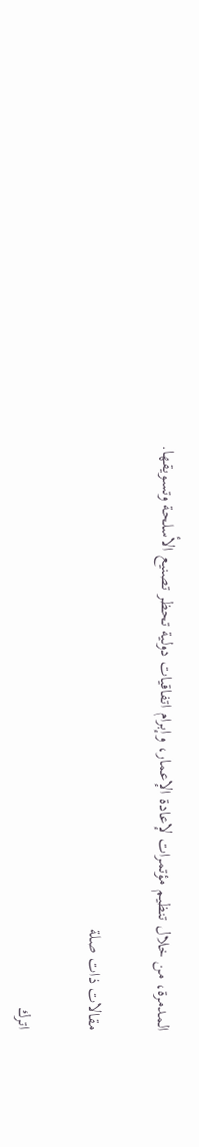المدمرة، من خلال تنظيم مؤتمرات لإعادة الإعمار، وإبرام اتفاقيات دولية تحظر تصنيع الأسلحة وتسويقها.

مقالات ذات صلة

اترك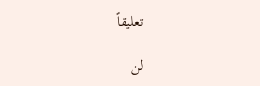تعليقاً

لن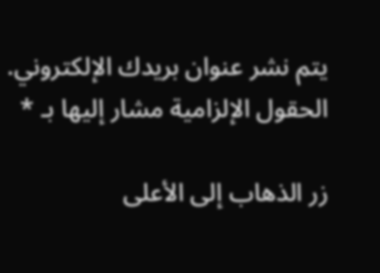يتم نشر عنوان بريدك الإلكتروني. الحقول الإلزامية مشار إليها بـ *

زر الذهاب إلى الأعلى